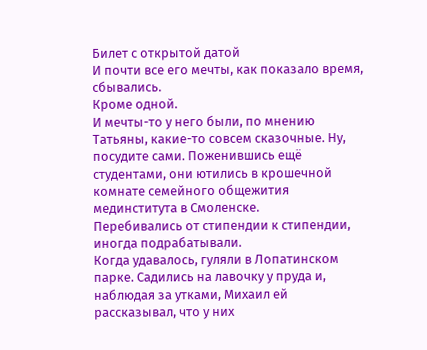Билет с открытой датой
И почти все его мечты, как показало время, сбывались.
Кроме одной.
И мечты-то у него были, по мнению Татьяны, какие-то совсем сказочные. Ну, посудите сами. Поженившись ещё студентами, они ютились в крошечной комнате семейного общежития мединститута в Смоленске.
Перебивались от стипендии к стипендии, иногда подрабатывали.
Когда удавалось, гуляли в Лопатинском парке. Садились на лавочку у пруда и, наблюдая за утками, Михаил ей рассказывал, что у них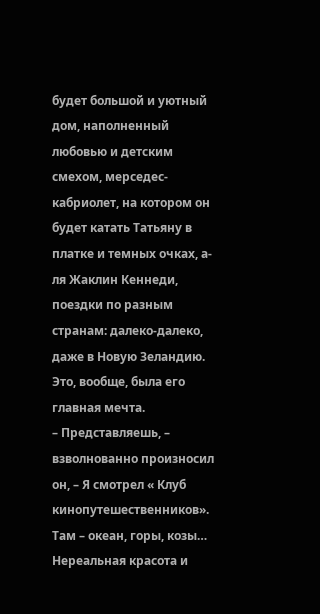будет большой и уютный дом, наполненный любовью и детским смехом, мерседес-кабриолет, на котором он будет катать Татьяну в платке и темных очках, а-ля Жаклин Кеннеди, поездки по разным странам: далеко-далеко, даже в Новую Зеландию. Это, вообще, была его главная мечта.
– Представляешь, – взволнованно произносил он, – Я смотрел « Клуб кинопутешественников». Там – океан, горы, козы… Нереальная красота и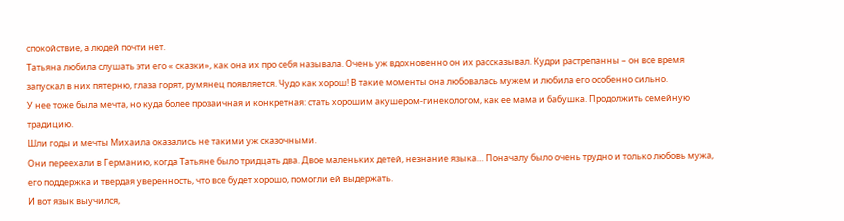спокойствие, а людей почти нет.
Татьяна любила слушать эти его « сказки», как она их про себя называла. Очень уж вдохновенно он их рассказывал. Кудри растрепанны – он все время запускал в них пятерню, глаза горят, румянец появляется. Чудо как хорош! В такие моменты она любовалась мужем и любила его особенно сильно.
У нее тоже была мечта, но куда более прозаичная и конкретная: стать хорошим акушером-гинекологом, как ее мама и бабушка. Продолжить семейную традицию.
Шли годы и мечты Михаила оказались не такими уж сказочными.
Они переехали в Германию, когда Татьяне было тридцать два. Двое маленьких детей, незнание языка… Поначалу было очень трудно и только любовь мужа, его поддержка и твердая уверенность, что все будет хорошо, помогли ей выдержать.
И вот язык выучился,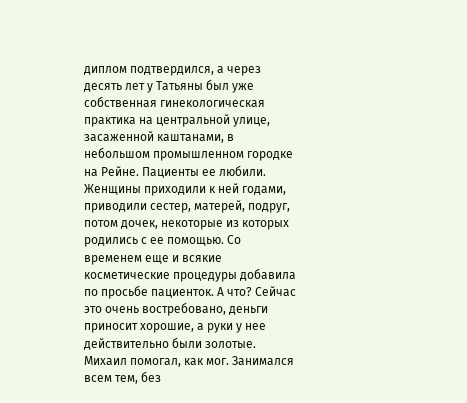диплом подтвердился, а через десять лет у Татьяны был уже собственная гинекологическая практика на центральной улице, засаженной каштанами, в небольшом промышленном городке на Рейне. Пациенты ее любили. Женщины приходили к ней годами, приводили сестер, матерей, подруг, потом дочек, некоторые из которых родились с ее помощью. Со временем еще и всякие косметические процедуры добавила по просьбе пациенток. А что? Сейчас это очень востребовано, деньги приносит хорошие, а руки у нее действительно были золотые.
Михаил помогал, как мог. Занимался всем тем, без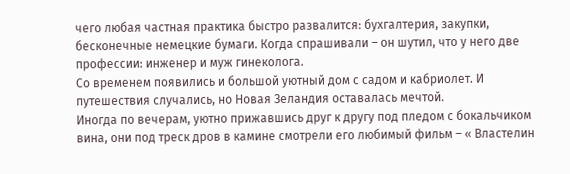чего любая частная практика быстро развалится: бухгалтерия, закупки, бесконечные немецкие бумаги. Когда спрашивали – он шутил, что у него две профессии: инженер и муж гинеколога.
Со временем появились и большой уютный дом с садом и кабриолет. И путешествия случались, но Новая Зеландия оставалась мечтой.
Иногда по вечерам, уютно прижавшись друг к другу под пледом с бокальчиком вина, они под треск дров в камине смотрели его любимый фильм – « Властелин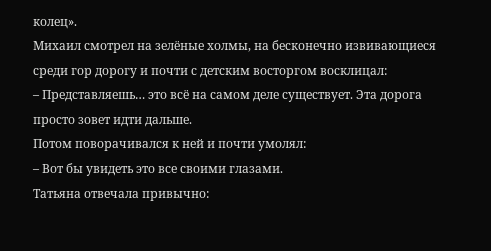колец».
Михаил смотрел на зелёные холмы, на бесконечно извивающиеся среди гор дорогу и почти с детским восторгом восклицал:
– Представляешь… это всё на самом деле существует. Эта дорога просто зовет идти дальше.
Потом поворачивался к ней и почти умолял:
– Вот бы увидеть это все своими глазами.
Татьяна отвечала привычно: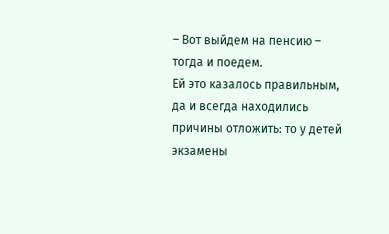– Вот выйдем на пенсию – тогда и поедем.
Ей это казалось правильным, да и всегда находились причины отложить: то у детей экзамены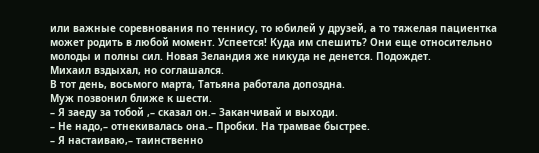или важные соревнования по теннису, то юбилей у друзей, а то тяжелая пациентка может родить в любой момент. Успеется! Куда им спешить? Они еще относительно молоды и полны сил. Новая Зеландия же никуда не денется. Подождет.
Михаил вздыхал, но соглашался.
В тот день, восьмого марта, Татьяна работала допоздна.
Муж позвонил ближе к шести.
– Я заеду за тобой ,– сказал он.– Заканчивай и выходи.
– Не надо,– отнекивалась она.– Пробки. На трамвае быстрее.
– Я настаиваю,– таинственно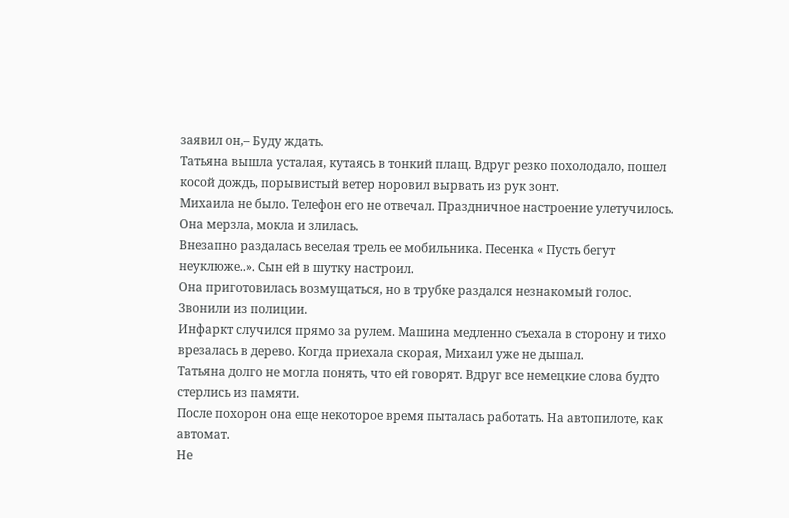заявил он,– Буду ждать.
Татьяна вышла усталая, кутаясь в тонкий плащ. Вдруг резко похолодало, пошел косой дождь, порывистый ветер норовил вырвать из рук зонт.
Михаила не было. Телефон его не отвечал. Праздничное настроение улетучилось. Она мерзла, мокла и злилась.
Внезапно раздалась веселая трель ее мобильника. Песенка « Пусть бегут неуклюже..». Сын ей в шутку настроил.
Она приготовилась возмущаться, но в трубке раздался незнакомый голос.
Звонили из полиции.
Инфаркт случился прямо за рулем. Машина медленно съехала в сторону и тихо врезалась в дерево. Когда приехала скорая, Михаил уже не дышал.
Татьяна долго не могла понять, что ей говорят. Вдруг все немецкие слова будто стерлись из памяти.
После похорон она еще некоторое время пыталась работать. На автопилоте, как автомат.
Не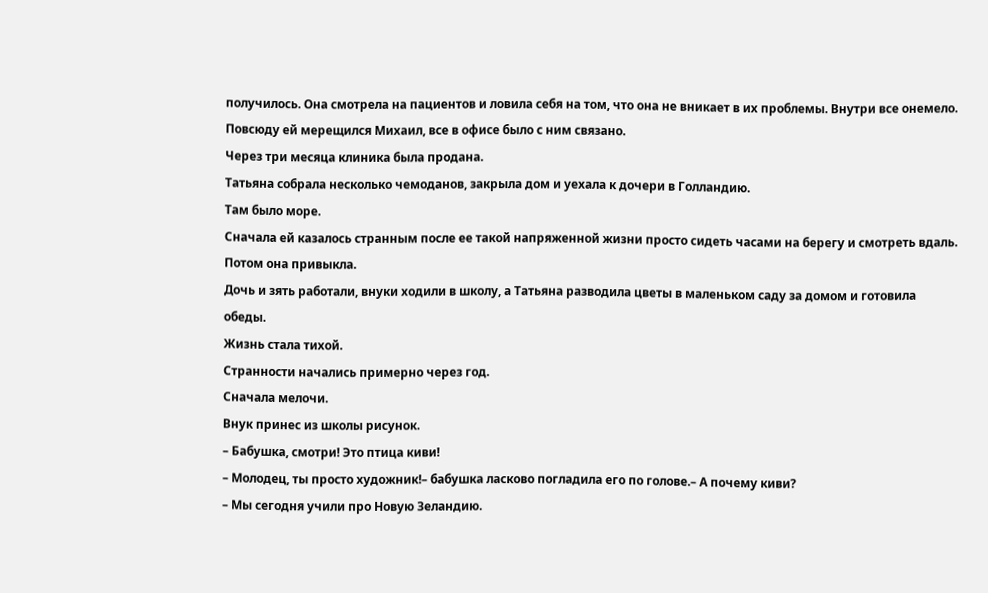получилось. Она смотрела на пациентов и ловила себя на том, что она не вникает в их проблемы. Внутри все онемело. Повсюду ей мерещился Михаил, все в офисе было с ним связано.
Через три месяца клиника была продана.
Татьяна собрала несколько чемоданов, закрыла дом и уехала к дочери в Голландию.
Там было море.
Сначала ей казалось странным после ее такой напряженной жизни просто сидеть часами на берегу и смотреть вдаль. Потом она привыкла.
Дочь и зять работали, внуки ходили в школу, а Татьяна разводила цветы в маленьком саду за домом и готовила обеды.
Жизнь стала тихой.
Странности начались примерно через год.
Сначала мелочи.
Внук принес из школы рисунок.
– Бабушка, смотри! Это птица киви!
– Молодец, ты просто художник!– бабушка ласково погладила его по голове.– А почему киви?
– Мы сегодня учили про Новую Зеландию.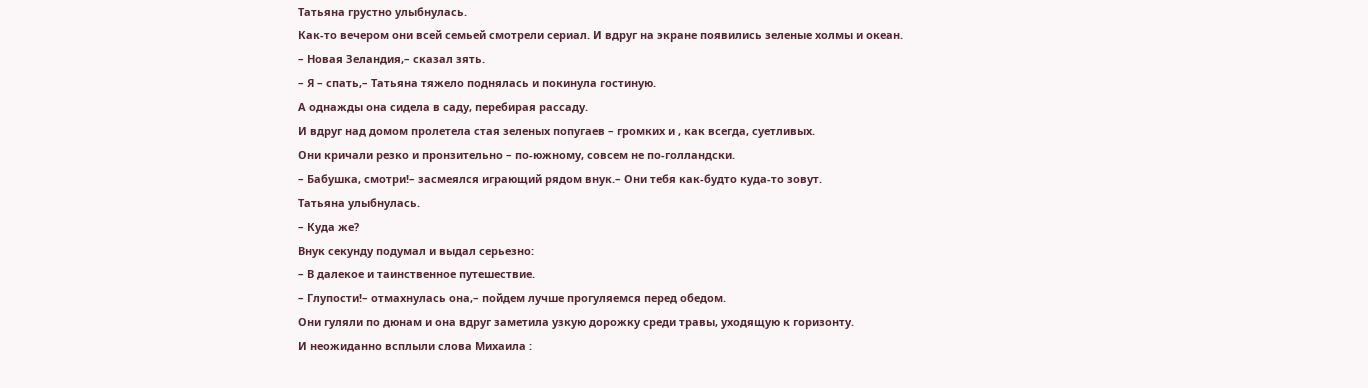Татьяна грустно улыбнулась.
Как-то вечером они всей семьей смотрели сериал. И вдруг на экране появились зеленые холмы и океан.
– Новая Зеландия,– сказал зять.
– Я – спать,– Татьяна тяжело поднялась и покинула гостиную.
А однажды она сидела в саду, перебирая рассаду.
И вдруг над домом пролетела стая зеленых попугаев – громких и , как всегда, суетливых.
Они кричали резко и пронзительно – по-южному, совсем не по-голландски.
– Бабушка, смотри!– засмеялся играющий рядом внук.– Они тебя как-будто куда-то зовут.
Татьяна улыбнулась.
– Куда же?
Внук секунду подумал и выдал серьезно:
– В далекое и таинственное путешествие.
– Глупости!– отмахнулась она,– пойдем лучше прогуляемся перед обедом.
Они гуляли по дюнам и она вдруг заметила узкую дорожку среди травы, уходящую к горизонту.
И неожиданно всплыли слова Михаила :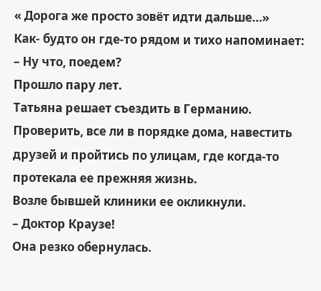« Дорога же просто зовёт идти дальше…»
Как- будто он где-то рядом и тихо напоминает:
– Ну что, поедем?
Прошло пару лет.
Татьяна решает съездить в Германию. Проверить, все ли в порядке дома, навестить друзей и пройтись по улицам, где когда-то протекала ее прежняя жизнь.
Возле бывшей клиники ее окликнули.
– Доктор Краузе!
Она резко обернулась.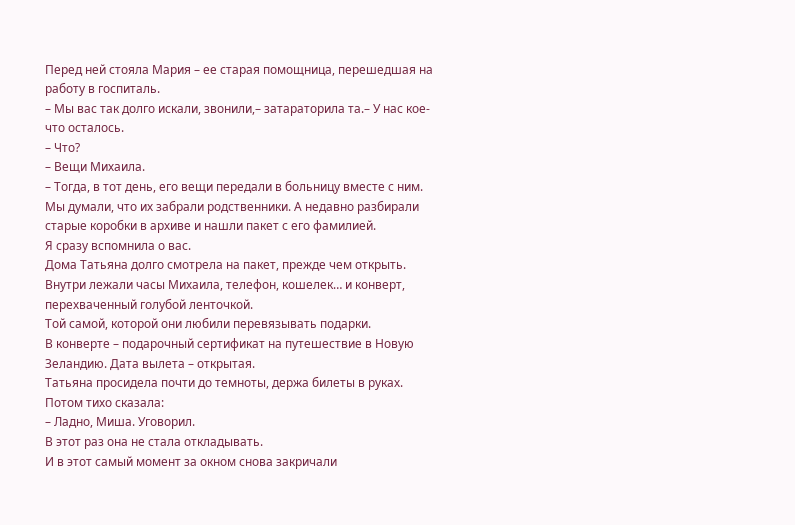Перед ней стояла Мария – ее старая помощница, перешедшая на работу в госпиталь.
– Мы вас так долго искали, звонили,– затараторила та.– У нас кое-что осталось.
– Что?
– Вещи Михаила.
– Тогда, в тот день, его вещи передали в больницу вместе с ним. Мы думали, что их забрали родственники. А недавно разбирали старые коробки в архиве и нашли пакет с его фамилией.
Я сразу вспомнила о вас.
Дома Татьяна долго смотрела на пакет, прежде чем открыть.
Внутри лежали часы Михаила, телефон, кошелек… и конверт, перехваченный голубой ленточкой.
Той самой, которой они любили перевязывать подарки.
В конверте – подарочный сертификат на путешествие в Новую Зеландию. Дата вылета – открытая.
Татьяна просидела почти до темноты, держа билеты в руках.
Потом тихо сказала:
– Ладно, Миша. Уговорил.
В этот раз она не стала откладывать.
И в этот самый момент за окном снова закричали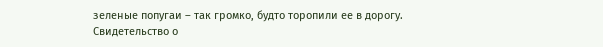зеленые попугаи – так громко, будто торопили ее в дорогу.
Свидетельство о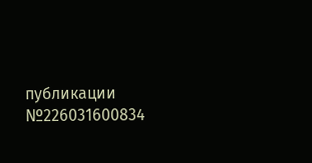публикации №226031600834